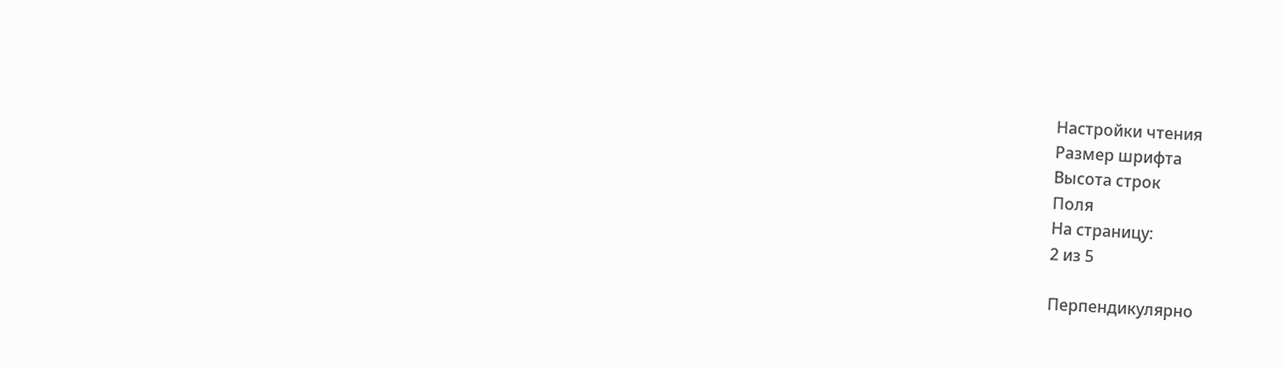Настройки чтения
Размер шрифта
Высота строк
Поля
На страницу:
2 из 5

Перпендикулярно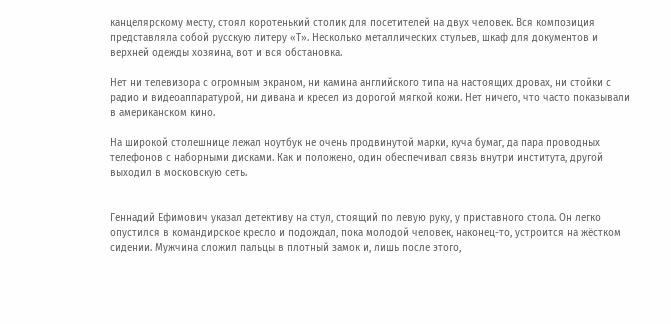канцелярскому месту, стоял коротенький столик для посетителей на двух человек. Вся композиция представляла собой русскую литеру «Т». Несколько металлических стульев, шкаф для документов и верхней одежды хозяина, вот и вся обстановка.

Нет ни телевизора с огромным экраном, ни камина английского типа на настоящих дровах, ни стойки с радио и видеоаппаратурой, ни дивана и кресел из дорогой мягкой кожи. Нет ничего, что часто показывали в американском кино.

На широкой столешнице лежал ноутбук не очень продвинутой марки, куча бумаг, да пара проводных телефонов с наборными дисками. Как и положено, один обеспечивал связь внутри института, другой выходил в московскую сеть.


Геннадий Ефимович указал детективу на стул, стоящий по левую руку, у приставного стола. Он легко опустился в командирское кресло и подождал, пока молодой человек, наконец-то, устроится на жёстком сидении. Мужчина сложил пальцы в плотный замок и, лишь после этого,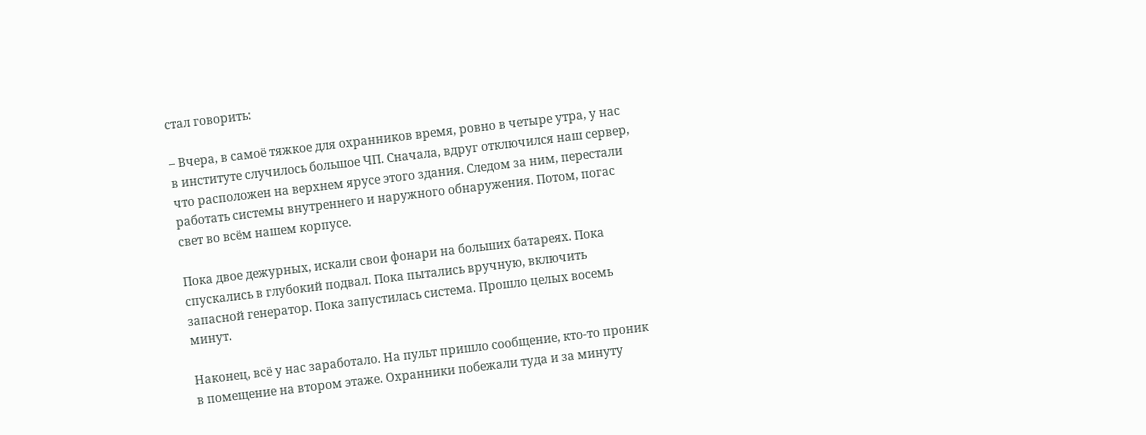стал говорить:

– Вчера, в самоё тяжкое для охранников время, ровно в четыре утра, у нас в институте случилось большое ЧП. Сначала, вдруг отключился наш сервер, что расположен на верхнем ярусе этого здания. Следом за ним, перестали работать системы внутреннего и наружного обнаружения. Потом, погас свет во всём нашем корпусе.

Пока двое дежурных, искали свои фонари на больших батареях. Пока спускались в глубокий подвал. Пока пытались вручную, включить запасной генератор. Пока запустилась система. Прошло целых восемь минут.

Наконец, всё у нас заработало. На пульт пришло сообщение, кто-то проник в помещение на втором этаже. Охранники побежали туда и за минуту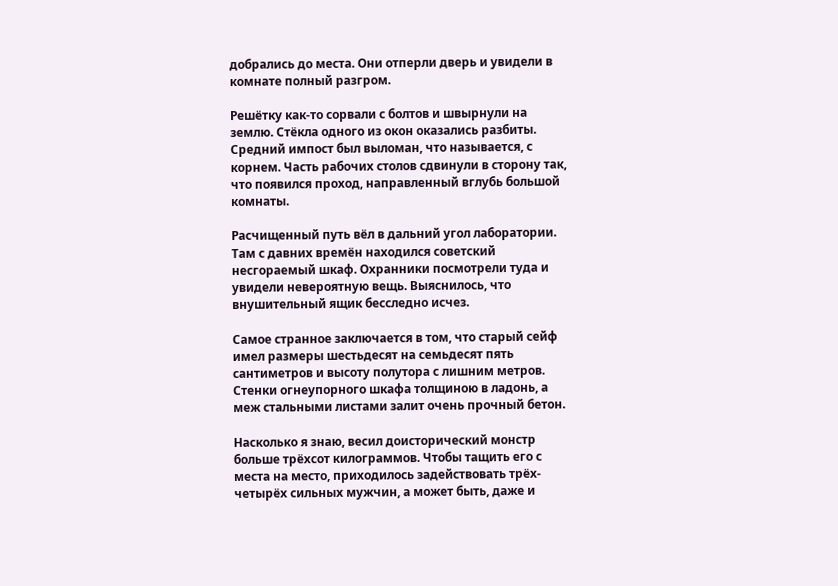добрались до места. Они отперли дверь и увидели в комнате полный разгром.

Решётку как-то сорвали с болтов и швырнули на землю. Стёкла одного из окон оказались разбиты. Средний импост был выломан, что называется, с корнем. Часть рабочих столов сдвинули в сторону так, что появился проход, направленный вглубь большой комнаты.

Расчищенный путь вёл в дальний угол лаборатории. Там с давних времён находился советский несгораемый шкаф. Охранники посмотрели туда и увидели невероятную вещь. Выяснилось, что внушительный ящик бесследно исчез.

Самое странное заключается в том, что старый сейф имел размеры шестьдесят на семьдесят пять сантиметров и высоту полутора с лишним метров. Стенки огнеупорного шкафа толщиною в ладонь, а меж стальными листами залит очень прочный бетон.

Насколько я знаю, весил доисторический монстр больше трёхсот килограммов. Чтобы тащить его с места на место, приходилось задействовать трёх-четырёх сильных мужчин, а может быть, даже и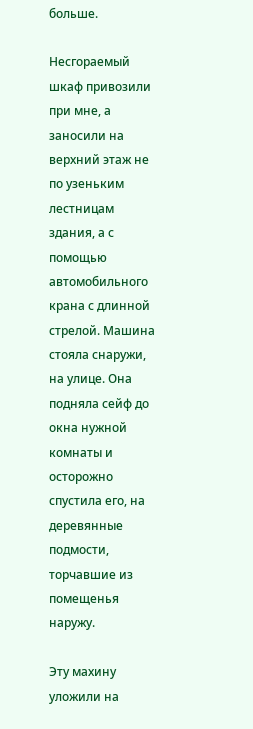больше.

Несгораемый шкаф привозили при мне, а заносили на верхний этаж не по узеньким лестницам здания, а с помощью автомобильного крана с длинной стрелой. Машина стояла снаружи, на улице. Она подняла сейф до окна нужной комнаты и осторожно спустила его, на деревянные подмости, торчавшие из помещенья наружу.

Эту махину уложили на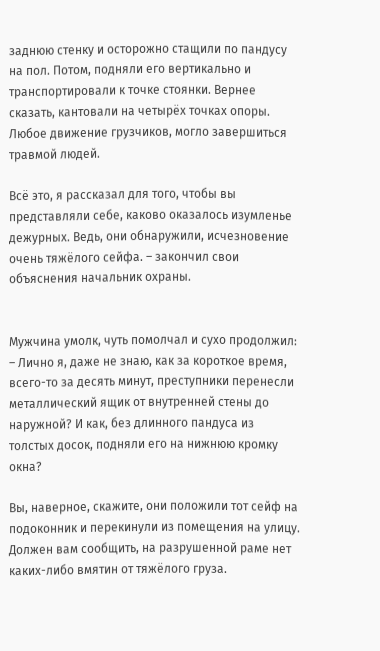заднюю стенку и осторожно стащили по пандусу на пол. Потом, подняли его вертикально и транспортировали к точке стоянки. Вернее сказать, кантовали на четырёх точках опоры. Любое движение грузчиков, могло завершиться травмой людей.

Всё это, я рассказал для того, чтобы вы представляли себе, каково оказалось изумленье дежурных. Ведь, они обнаружили, исчезновение очень тяжёлого сейфа. – закончил свои объяснения начальник охраны.


Мужчина умолк, чуть помолчал и сухо продолжил: – Лично я, даже не знаю, как за короткое время, всего-то за десять минут, преступники перенесли металлический ящик от внутренней стены до наружной? И как, без длинного пандуса из толстых досок, подняли его на нижнюю кромку окна?

Вы, наверное, скажите, они положили тот сейф на подоконник и перекинули из помещения на улицу. Должен вам сообщить, на разрушенной раме нет каких-либо вмятин от тяжёлого груза.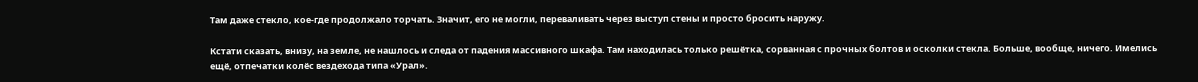Там даже стекло, кое-где продолжало торчать. Значит, его не могли, переваливать через выступ стены и просто бросить наружу.

Кстати сказать, внизу, на земле, не нашлось и следа от падения массивного шкафа. Там находилась только решётка, сорванная с прочных болтов и осколки стекла. Больше, вообще, ничего. Имелись ещё, отпечатки колёс вездехода типа «Урал».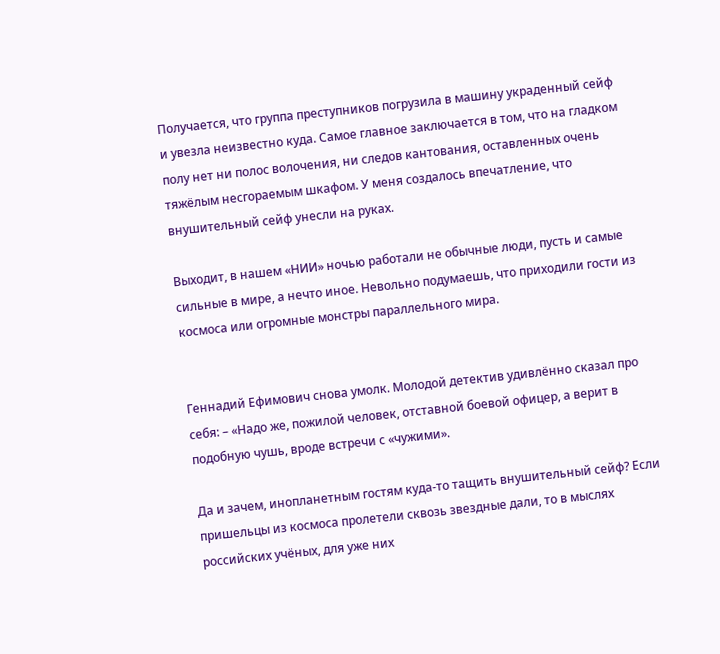Получается, что группа преступников погрузила в машину украденный сейф и увезла неизвестно куда. Самое главное заключается в том, что на гладком полу нет ни полос волочения, ни следов кантования, оставленных очень тяжёлым несгораемым шкафом. У меня создалось впечатление, что внушительный сейф унесли на руках.

Выходит, в нашем «НИИ» ночью работали не обычные люди, пусть и самые сильные в мире, а нечто иное. Невольно подумаешь, что приходили гости из космоса или огромные монстры параллельного мира.


Геннадий Ефимович снова умолк. Молодой детектив удивлённо сказал про себя: – «Надо же, пожилой человек, отставной боевой офицер, а верит в подобную чушь, вроде встречи с «чужими».

Да и зачем, инопланетным гостям куда-то тащить внушительный сейф? Если пришельцы из космоса пролетели сквозь звездные дали, то в мыслях российских учёных, для уже них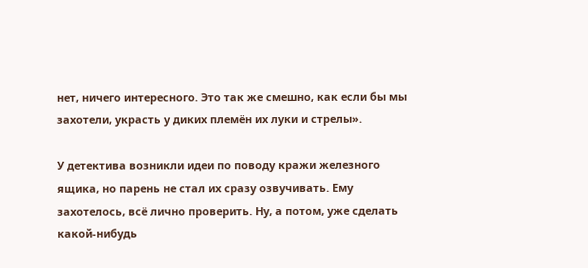нет, ничего интересного. Это так же смешно, как если бы мы захотели, украсть у диких племён их луки и стрелы».

У детектива возникли идеи по поводу кражи железного ящика, но парень не стал их сразу озвучивать. Ему захотелось, всё лично проверить. Ну, а потом, уже сделать какой-нибудь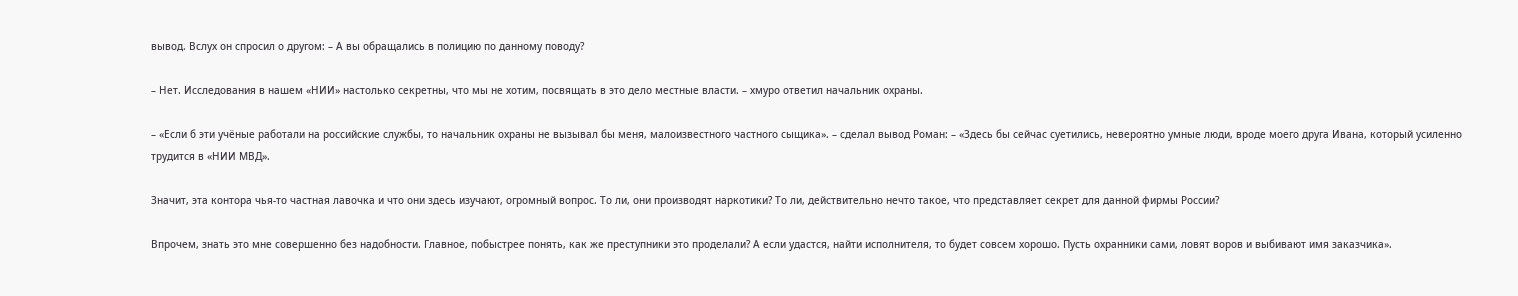вывод. Вслух он спросил о другом: – А вы обращались в полицию по данному поводу?

– Нет. Исследования в нашем «НИИ» настолько секретны, что мы не хотим, посвящать в это дело местные власти. – хмуро ответил начальник охраны.

– «Если б эти учёные работали на российские службы, то начальник охраны не вызывал бы меня, малоизвестного частного сыщика». – сделал вывод Роман: – «Здесь бы сейчас суетились, невероятно умные люди, вроде моего друга Ивана, который усиленно трудится в «НИИ МВД».

Значит, эта контора чья-то частная лавочка и что они здесь изучают, огромный вопрос. То ли, они производят наркотики? То ли, действительно нечто такое, что представляет секрет для данной фирмы России?

Впрочем, знать это мне совершенно без надобности. Главное, побыстрее понять, как же преступники это проделали? А если удастся, найти исполнителя, то будет совсем хорошо. Пусть охранники сами, ловят воров и выбивают имя заказчика».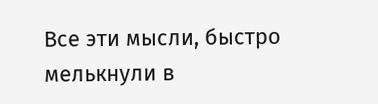Все эти мысли, быстро мелькнули в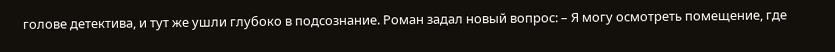голове детектива, и тут же ушли глубоко в подсознание. Роман задал новый вопрос: – Я могу осмотреть помещение, где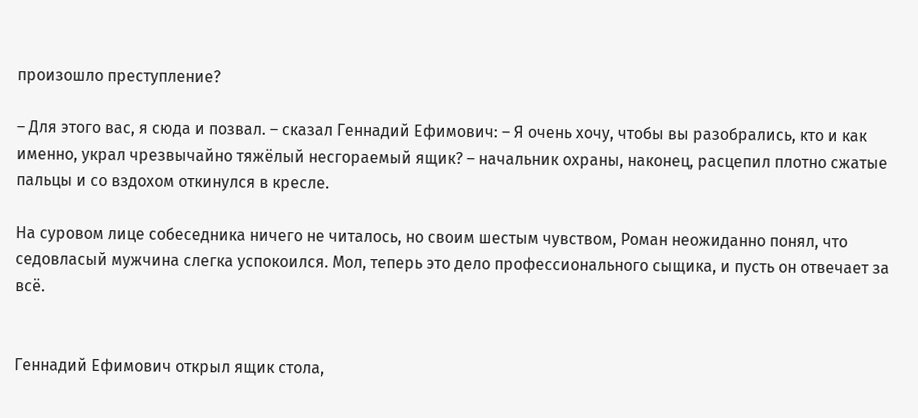произошло преступление?

– Для этого вас, я сюда и позвал. – сказал Геннадий Ефимович: – Я очень хочу, чтобы вы разобрались, кто и как именно, украл чрезвычайно тяжёлый несгораемый ящик? – начальник охраны, наконец, расцепил плотно сжатые пальцы и со вздохом откинулся в кресле.

На суровом лице собеседника ничего не читалось, но своим шестым чувством, Роман неожиданно понял, что седовласый мужчина слегка успокоился. Мол, теперь это дело профессионального сыщика, и пусть он отвечает за всё.


Геннадий Ефимович открыл ящик стола,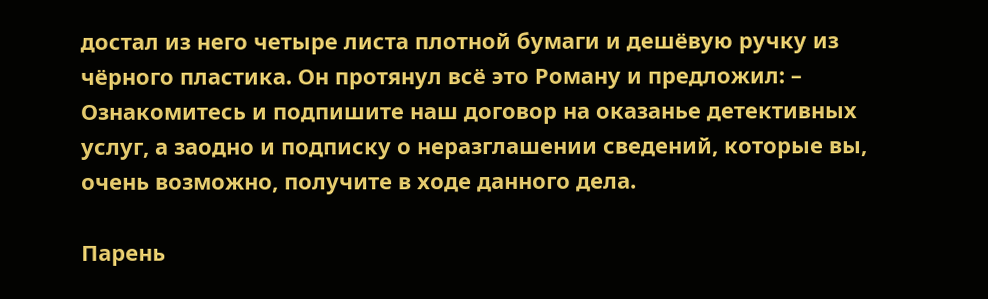достал из него четыре листа плотной бумаги и дешёвую ручку из чёрного пластика. Он протянул всё это Роману и предложил: – Ознакомитесь и подпишите наш договор на оказанье детективных услуг, а заодно и подписку о неразглашении сведений, которые вы, очень возможно, получите в ходе данного дела.

Парень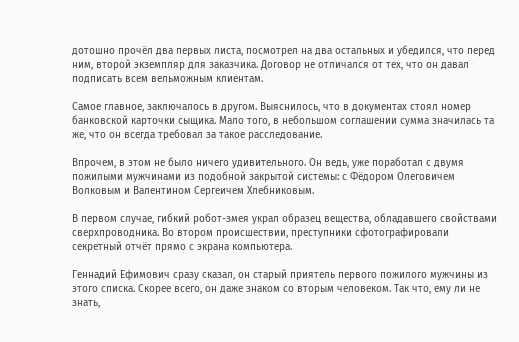дотошно прочёл два первых листа, посмотрел на два остальных и убедился, что перед ним, второй экземпляр для заказчика. Договор не отличался от тех, что он давал подписать всем вельможным клиентам.

Самое главное, заключалось в другом. Выяснилось, что в документах стоял номер банковской карточки сыщика. Мало того, в небольшом соглашении сумма значилась та же, что он всегда требовал за такое расследование.

Впрочем, в этом не было ничего удивительного. Он ведь, уже поработал с двумя пожилыми мужчинами из подобной закрытой системы: с Фёдором Олеговичем Волковым и Валентином Сергеичем Хлебниковым.

В первом случае, гибкий робот-змея украл образец вещества, обладавшего свойствами сверхпроводника. Во втором происшествии, преступники сфотографировали секретный отчёт прямо с экрана компьютера.

Геннадий Ефимович сразу сказал, он старый приятель первого пожилого мужчины из этого списка. Скорее всего, он даже знаком со вторым человеком. Так что, ему ли не знать,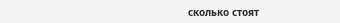сколько стоят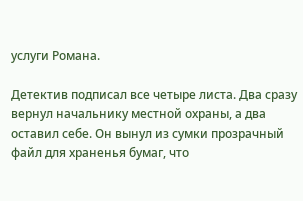услуги Романа.

Детектив подписал все четыре листа. Два сразу вернул начальнику местной охраны, а два оставил себе. Он вынул из сумки прозрачный файл для храненья бумаг, что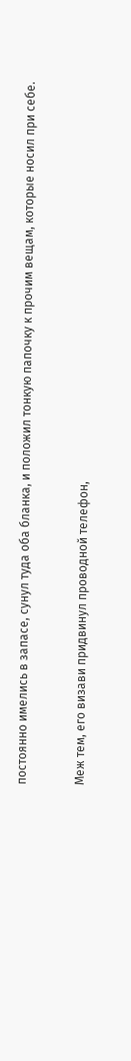постоянно имелись в запасе, сунул туда оба бланка, и положил тонкую папочку к прочим вещам, которые носил при себе.


Меж тем, его визави придвинул проводной телефон,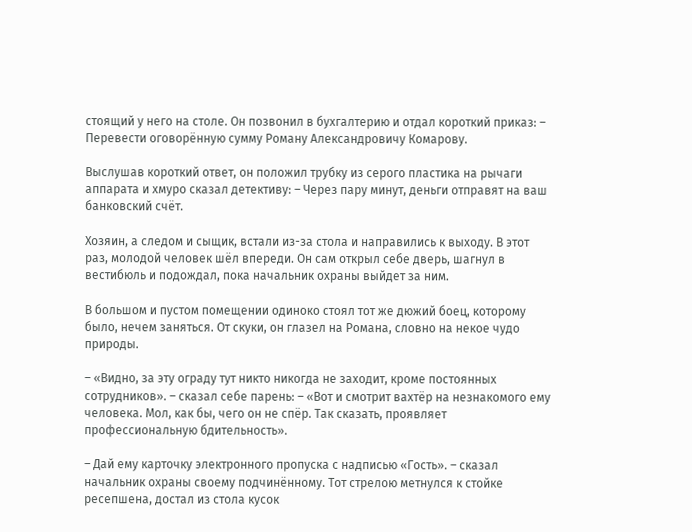стоящий у него на столе. Он позвонил в бухгалтерию и отдал короткий приказ: – Перевести оговорённую сумму Роману Александровичу Комарову.

Выслушав короткий ответ, он положил трубку из серого пластика на рычаги аппарата и хмуро сказал детективу: – Через пару минут, деньги отправят на ваш банковский счёт.

Хозяин, а следом и сыщик, встали из-за стола и направились к выходу. В этот раз, молодой человек шёл впереди. Он сам открыл себе дверь, шагнул в вестибюль и подождал, пока начальник охраны выйдет за ним.

В большом и пустом помещении одиноко стоял тот же дюжий боец, которому было, нечем заняться. От скуки, он глазел на Романа, словно на некое чудо природы.

– «Видно, за эту ограду тут никто никогда не заходит, кроме постоянных сотрудников». – сказал себе парень: – «Вот и смотрит вахтёр на незнакомого ему человека. Мол, как бы, чего он не спёр. Так сказать, проявляет профессиональную бдительность».

– Дай ему карточку электронного пропуска с надписью «Гость». – сказал начальник охраны своему подчинённому. Тот стрелою метнулся к стойке ресепшена, достал из стола кусок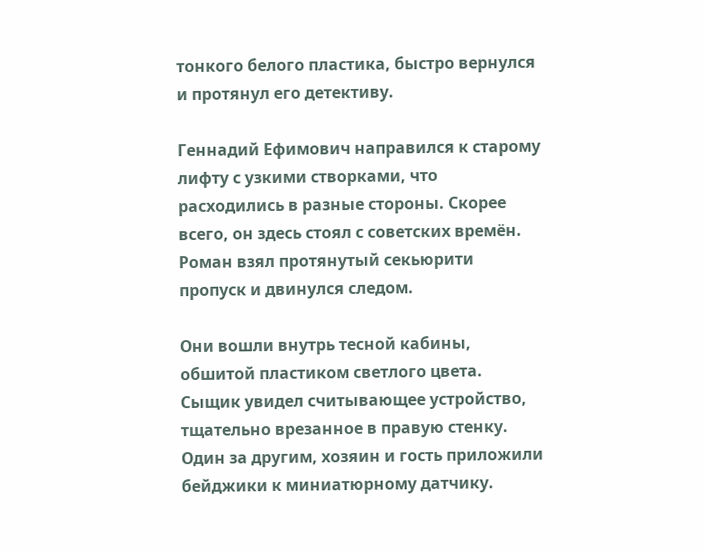тонкого белого пластика, быстро вернулся и протянул его детективу.

Геннадий Ефимович направился к старому лифту с узкими створками, что расходились в разные стороны. Скорее всего, он здесь стоял с советских времён. Роман взял протянутый секьюрити пропуск и двинулся следом.

Они вошли внутрь тесной кабины, обшитой пластиком светлого цвета. Сыщик увидел считывающее устройство, тщательно врезанное в правую стенку. Один за другим, хозяин и гость приложили бейджики к миниатюрному датчику.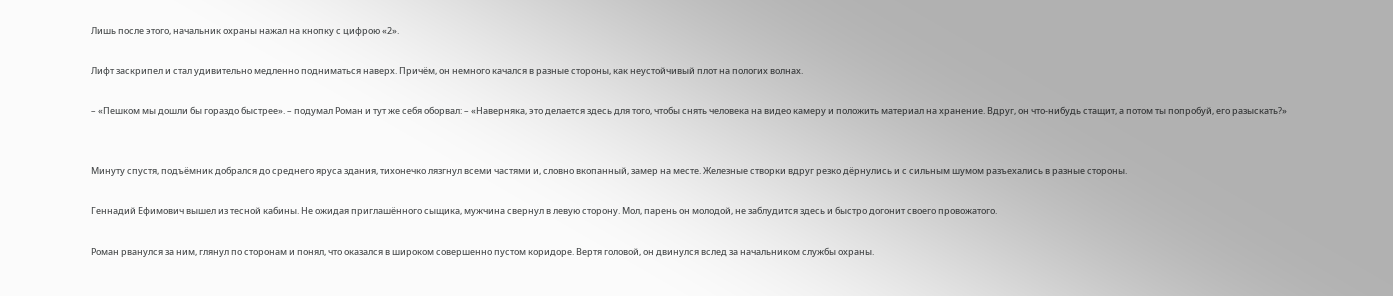Лишь после этого, начальник охраны нажал на кнопку с цифрою «2».

Лифт заскрипел и стал удивительно медленно подниматься наверх. Причём, он немного качался в разные стороны, как неустойчивый плот на пологих волнах.

– «Пешком мы дошли бы гораздо быстрее». – подумал Роман и тут же себя оборвал: – «Наверняка, это делается здесь для того, чтобы снять человека на видео камеру и положить материал на хранение. Вдруг, он что-нибудь стащит, а потом ты попробуй, его разыскать?»


Минуту спустя, подъёмник добрался до среднего яруса здания, тихонечко лязгнул всеми частями и, словно вкопанный, замер на месте. Железные створки вдруг резко дёрнулись и с сильным шумом разъехались в разные стороны.

Геннадий Ефимович вышел из тесной кабины. Не ожидая приглашённого сыщика, мужчина свернул в левую сторону. Мол, парень он молодой, не заблудится здесь и быстро догонит своего провожатого.

Роман рванулся за ним, глянул по сторонам и понял, что оказался в широком совершенно пустом коридоре. Вертя головой, он двинулся вслед за начальником службы охраны.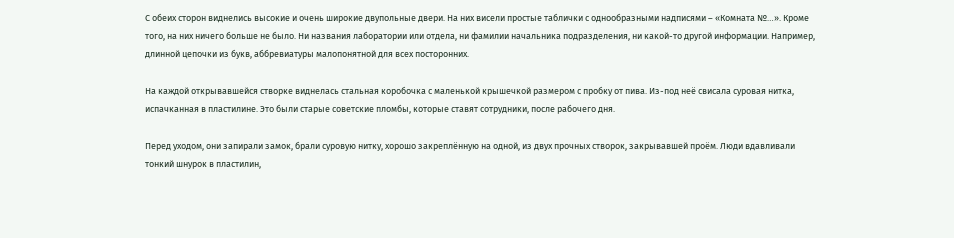С обеих сторон виднелись высокие и очень широкие двупольные двери. На них висели простые таблички с однообразными надписями – «Комната №…». Кроме того, на них ничего больше не было. Ни названия лаборатории или отдела, ни фамилии начальника подразделения, ни какой-то другой информации. Например, длинной цепочки из букв, аббревиатуры малопонятной для всех посторонних.

На каждой открывавшейся створке виднелась стальная коробочка с маленькой крышечкой размером с пробку от пива. Из-под неё свисала суровая нитка, испачканная в пластилине. Это были старые советские пломбы, которые ставят сотрудники, после рабочего дня.

Перед уходом, они запирали замок, брали суровую нитку, хорошо закреплённую на одной, из двух прочных створок, закрывавшей проём. Люди вдавливали тонкий шнурок в пластилин,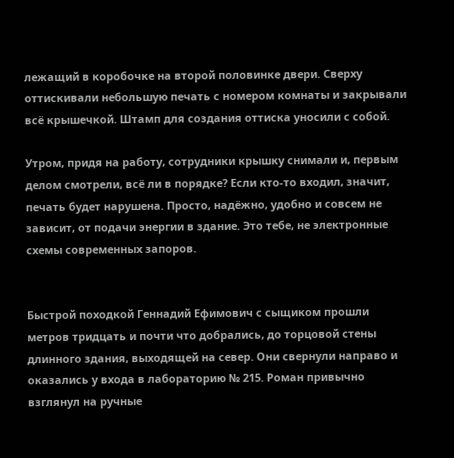лежащий в коробочке на второй половинке двери. Сверху оттискивали небольшую печать с номером комнаты и закрывали всё крышечкой. Штамп для создания оттиска уносили с собой.

Утром, придя на работу, сотрудники крышку снимали и, первым делом смотрели, всё ли в порядке? Если кто-то входил, значит, печать будет нарушена. Просто, надёжно, удобно и совсем не зависит, от подачи энергии в здание. Это тебе, не электронные схемы современных запоров.


Быстрой походкой Геннадий Ефимович с сыщиком прошли метров тридцать и почти что добрались, до торцовой стены длинного здания, выходящей на север. Они свернули направо и оказались у входа в лабораторию № 215. Роман привычно взглянул на ручные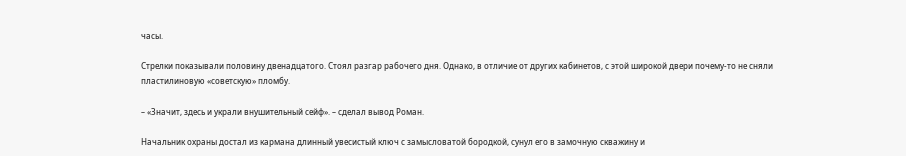часы.

Стрелки показывали половину двенадцатого. Стоял разгар рабочего дня. Однако, в отличие от других кабинетов, с этой широкой двери почему-то не сняли пластилиновую «советскую» пломбу.

– «Значит, здесь и украли внушительный сейф». – сделал вывод Роман.

Начальник охраны достал из кармана длинный увесистый ключ с замысловатой бородкой, сунул его в замочную скважину и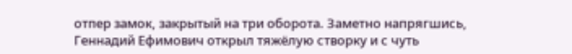отпер замок, закрытый на три оборота. Заметно напрягшись, Геннадий Ефимович открыл тяжёлую створку и с чуть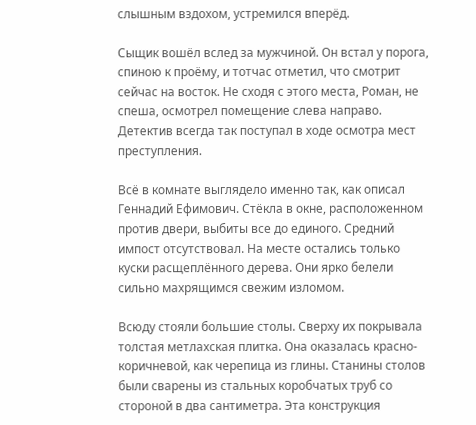слышным вздохом, устремился вперёд.

Сыщик вошёл вслед за мужчиной. Он встал у порога, спиною к проёму, и тотчас отметил, что смотрит сейчас на восток. Не сходя с этого места, Роман, не спеша, осмотрел помещение слева направо. Детектив всегда так поступал в ходе осмотра мест преступления.

Всё в комнате выглядело именно так, как описал Геннадий Ефимович. Стёкла в окне, расположенном против двери, выбиты все до единого. Средний импост отсутствовал. На месте остались только куски расщеплённого дерева. Они ярко белели сильно махрящимся свежим изломом.

Всюду стояли большие столы. Сверху их покрывала толстая метлахская плитка. Она оказалась красно-коричневой, как черепица из глины. Станины столов были сварены из стальных коробчатых труб со стороной в два сантиметра. Эта конструкция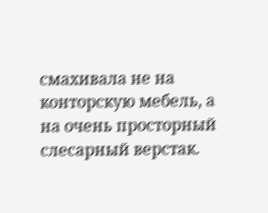смахивала не на конторскую мебель, а на очень просторный слесарный верстак.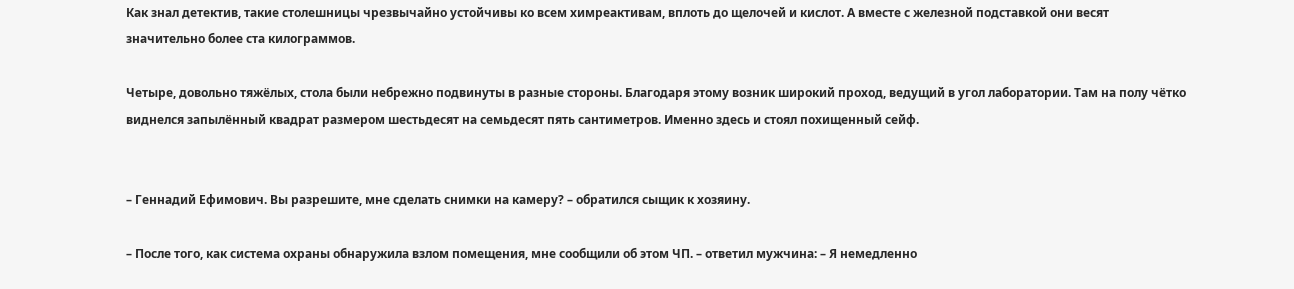Как знал детектив, такие столешницы чрезвычайно устойчивы ко всем химреактивам, вплоть до щелочей и кислот. А вместе с железной подставкой они весят значительно более ста килограммов.

Четыре, довольно тяжёлых, стола были небрежно подвинуты в разные стороны. Благодаря этому возник широкий проход, ведущий в угол лаборатории. Там на полу чётко виднелся запылённый квадрат размером шестьдесят на семьдесят пять сантиметров. Именно здесь и стоял похищенный сейф.


– Геннадий Ефимович. Вы разрешите, мне сделать снимки на камеру? – обратился сыщик к хозяину.

– После того, как система охраны обнаружила взлом помещения, мне сообщили об этом ЧП. – ответил мужчина: – Я немедленно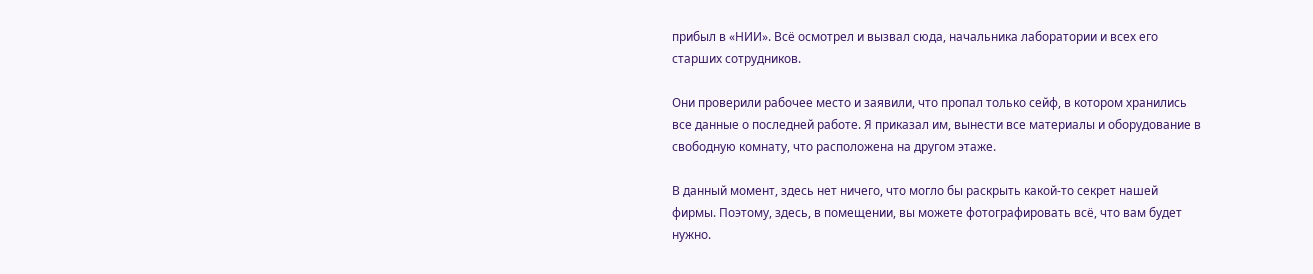прибыл в «НИИ». Всё осмотрел и вызвал сюда, начальника лаборатории и всех его старших сотрудников.

Они проверили рабочее место и заявили, что пропал только сейф, в котором хранились все данные о последней работе. Я приказал им, вынести все материалы и оборудование в свободную комнату, что расположена на другом этаже.

В данный момент, здесь нет ничего, что могло бы раскрыть какой-то секрет нашей фирмы. Поэтому, здесь, в помещении, вы можете фотографировать всё, что вам будет нужно.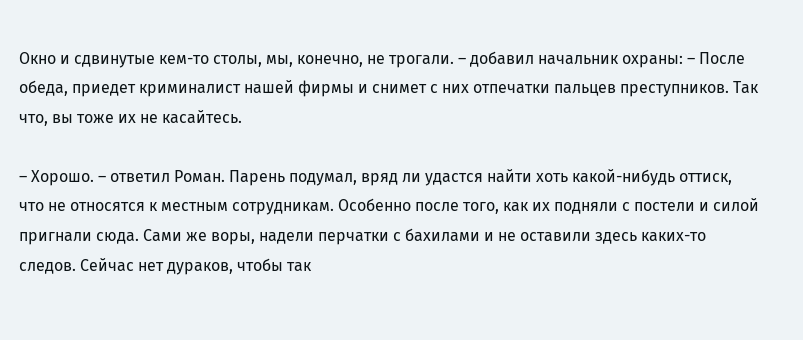Окно и сдвинутые кем-то столы, мы, конечно, не трогали. – добавил начальник охраны: – После обеда, приедет криминалист нашей фирмы и снимет с них отпечатки пальцев преступников. Так что, вы тоже их не касайтесь.

– Хорошо. – ответил Роман. Парень подумал, вряд ли удастся найти хоть какой-нибудь оттиск, что не относятся к местным сотрудникам. Особенно после того, как их подняли с постели и силой пригнали сюда. Сами же воры, надели перчатки с бахилами и не оставили здесь каких-то следов. Сейчас нет дураков, чтобы так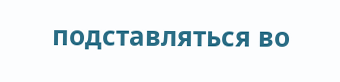подставляться во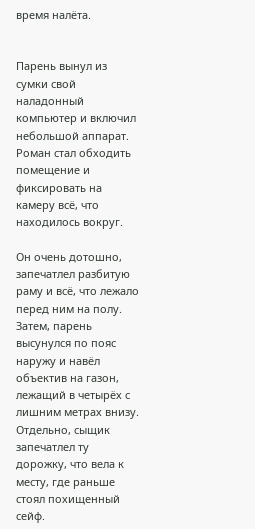время налёта.


Парень вынул из сумки свой наладонный компьютер и включил небольшой аппарат. Роман стал обходить помещение и фиксировать на камеру всё, что находилось вокруг.

Он очень дотошно, запечатлел разбитую раму и всё, что лежало перед ним на полу. Затем, парень высунулся по пояс наружу и навёл объектив на газон, лежащий в четырёх с лишним метрах внизу. Отдельно, сыщик запечатлел ту дорожку, что вела к месту, где раньше стоял похищенный сейф.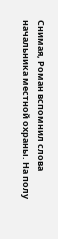Снимая, Роман вспомнил слова начальника местной охраны. На полу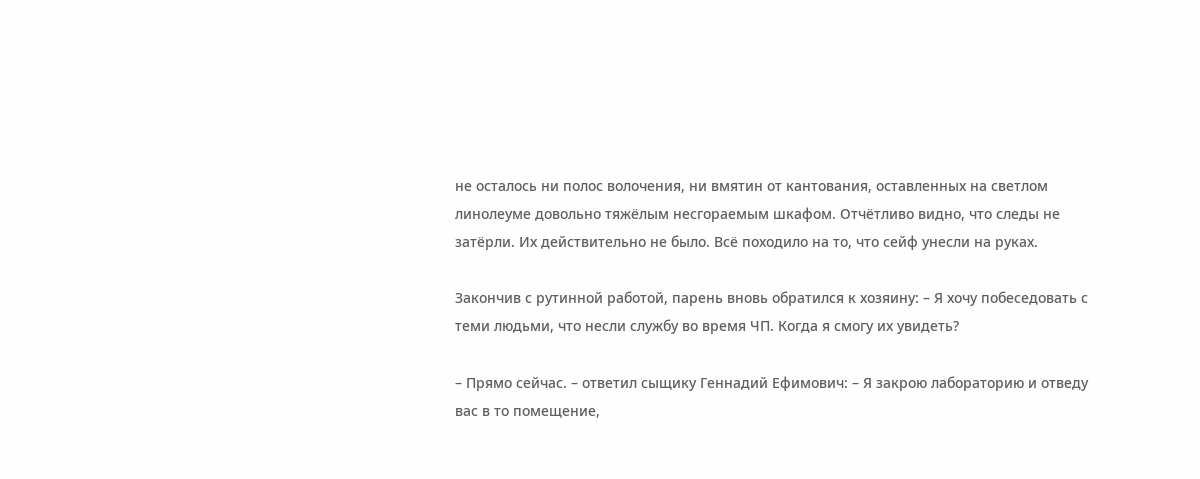не осталось ни полос волочения, ни вмятин от кантования, оставленных на светлом линолеуме довольно тяжёлым несгораемым шкафом. Отчётливо видно, что следы не затёрли. Их действительно не было. Всё походило на то, что сейф унесли на руках.

Закончив с рутинной работой, парень вновь обратился к хозяину: – Я хочу побеседовать с теми людьми, что несли службу во время ЧП. Когда я смогу их увидеть?

– Прямо сейчас. – ответил сыщику Геннадий Ефимович: – Я закрою лабораторию и отведу вас в то помещение,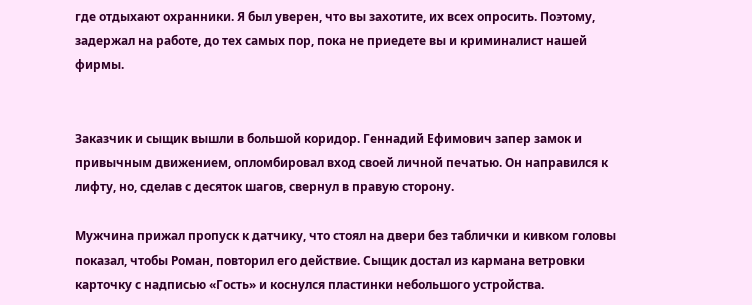где отдыхают охранники. Я был уверен, что вы захотите, их всех опросить. Поэтому, задержал на работе, до тех самых пор, пока не приедете вы и криминалист нашей фирмы.


Заказчик и сыщик вышли в большой коридор. Геннадий Ефимович запер замок и привычным движением, опломбировал вход своей личной печатью. Он направился к лифту, но, сделав с десяток шагов, свернул в правую сторону.

Мужчина прижал пропуск к датчику, что стоял на двери без таблички и кивком головы показал, чтобы Роман, повторил его действие. Сыщик достал из кармана ветровки карточку с надписью «Гость» и коснулся пластинки небольшого устройства.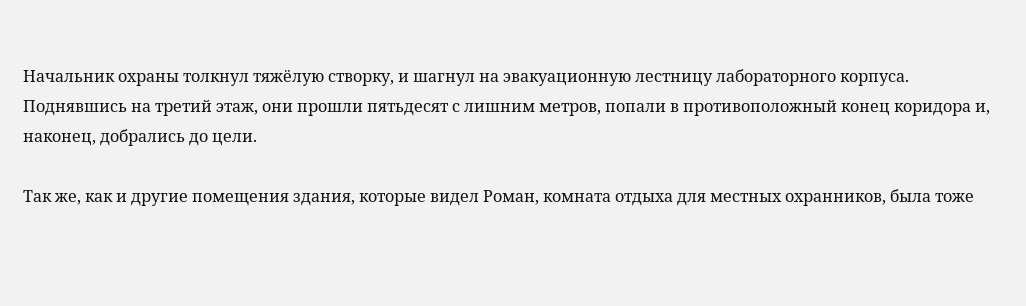Начальник охраны толкнул тяжёлую створку, и шагнул на эвакуационную лестницу лабораторного корпуса. Поднявшись на третий этаж, они прошли пятьдесят с лишним метров, попали в противоположный конец коридора и, наконец, добрались до цели.

Так же, как и другие помещения здания, которые видел Роман, комната отдыха для местных охранников, была тоже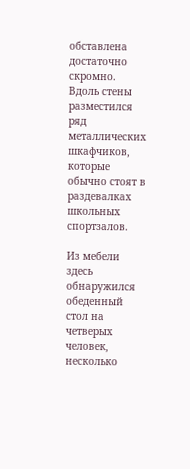обставлена достаточно скромно. Вдоль стены разместился ряд металлических шкафчиков, которые обычно стоят в раздевалках школьных спортзалов.

Из мебели здесь обнаружился обеденный стол на четверых человек, несколько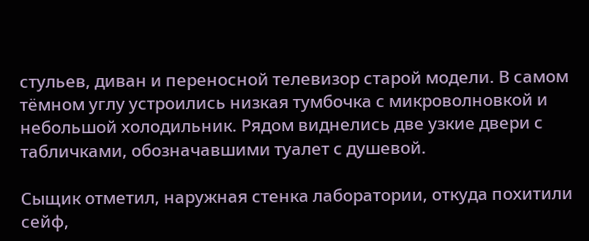стульев, диван и переносной телевизор старой модели. В самом тёмном углу устроились низкая тумбочка с микроволновкой и небольшой холодильник. Рядом виднелись две узкие двери с табличками, обозначавшими туалет с душевой.

Сыщик отметил, наружная стенка лаборатории, откуда похитили сейф,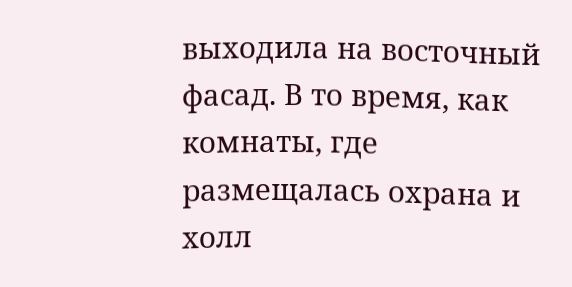выходила на восточный фасад. В то время, как комнаты, где размещалась охрана и холл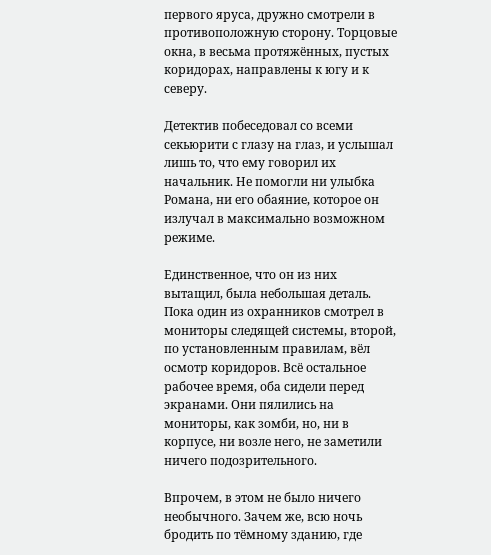первого яруса, дружно смотрели в противоположную сторону. Торцовые окна, в весьма протяжённых, пустых коридорах, направлены к югу и к северу.

Детектив побеседовал со всеми секьюрити с глазу на глаз, и услышал лишь то, что ему говорил их начальник. Не помогли ни улыбка Романа, ни его обаяние, которое он излучал в максимально возможном режиме.

Единственное, что он из них вытащил, была небольшая деталь. Пока один из охранников смотрел в мониторы следящей системы, второй, по установленным правилам, вёл осмотр коридоров. Всё остальное рабочее время, оба сидели перед экранами. Они пялились на мониторы, как зомби, но, ни в корпусе, ни возле него, не заметили ничего подозрительного.

Впрочем, в этом не было ничего необычного. Зачем же, всю ночь бродить по тёмному зданию, где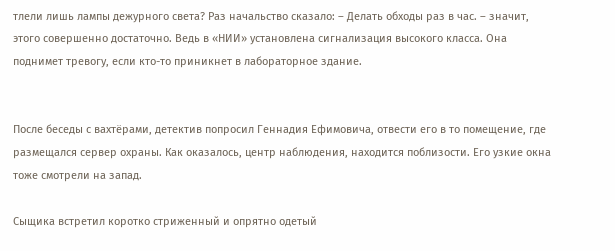тлели лишь лампы дежурного света? Раз начальство сказало: – Делать обходы раз в час. – значит, этого совершенно достаточно. Ведь в «НИИ» установлена сигнализация высокого класса. Она поднимет тревогу, если кто-то приникнет в лабораторное здание.


После беседы с вахтёрами, детектив попросил Геннадия Ефимовича, отвести его в то помещение, где размещался сервер охраны. Как оказалось, центр наблюдения, находится поблизости. Его узкие окна тоже смотрели на запад.

Сыщика встретил коротко стриженный и опрятно одетый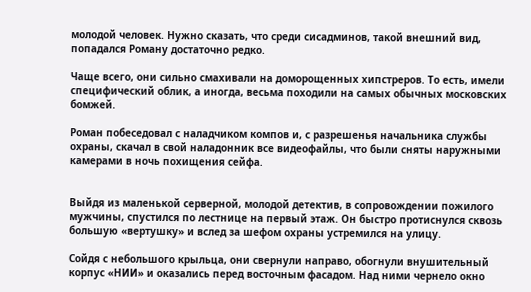молодой человек. Нужно сказать, что среди сисадминов, такой внешний вид, попадался Роману достаточно редко.

Чаще всего, они сильно смахивали на доморощенных хипстреров. То есть, имели специфический облик, а иногда, весьма походили на самых обычных московских бомжей.

Роман побеседовал с наладчиком компов и, с разрешенья начальника службы охраны, скачал в свой наладонник все видеофайлы, что были сняты наружными камерами в ночь похищения сейфа.


Выйдя из маленькой серверной, молодой детектив, в сопровождении пожилого мужчины, спустился по лестнице на первый этаж. Он быстро протиснулся сквозь большую «вертушку» и вслед за шефом охраны устремился на улицу.

Сойдя с небольшого крыльца, они свернули направо, обогнули внушительный корпус «НИИ» и оказались перед восточным фасадом. Над ними чернело окно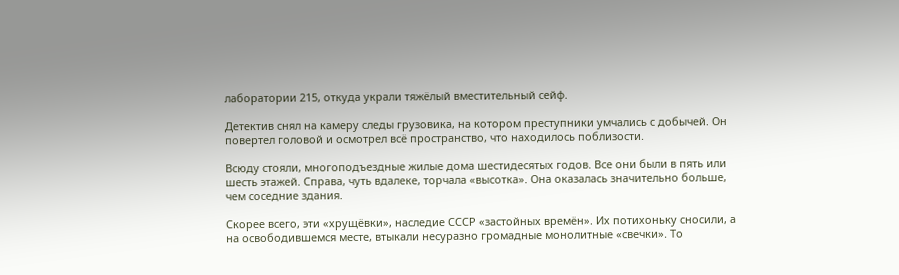лаборатории 215, откуда украли тяжёлый вместительный сейф.

Детектив снял на камеру следы грузовика, на котором преступники умчались с добычей. Он повертел головой и осмотрел всё пространство, что находилось поблизости.

Всюду стояли, многоподъездные жилые дома шестидесятых годов. Все они были в пять или шесть этажей. Справа, чуть вдалеке, торчала «высотка». Она оказалась значительно больше, чем соседние здания.

Скорее всего, эти «хрущёвки», наследие СССР «застойных времён». Их потихоньку сносили, а на освободившемся месте, втыкали несуразно громадные монолитные «свечки». То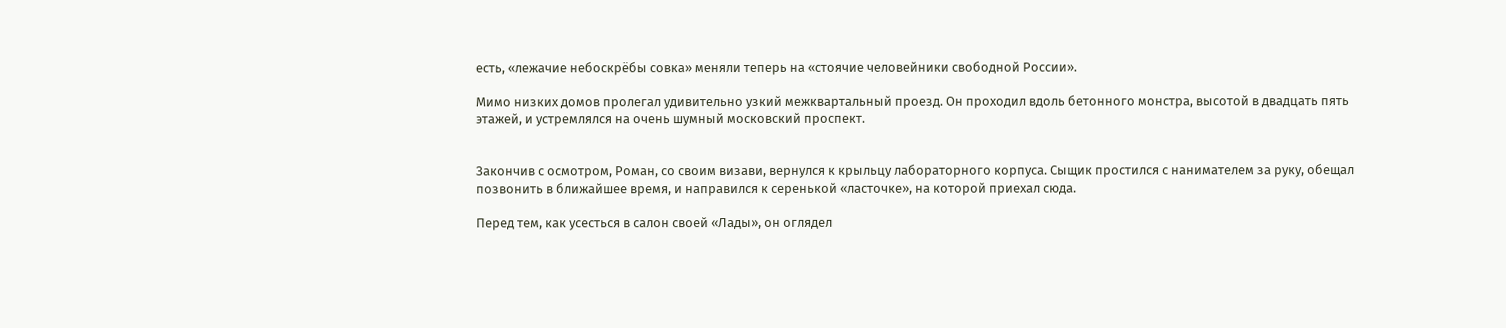есть, «лежачие небоскрёбы совка» меняли теперь на «стоячие человейники свободной России».

Мимо низких домов пролегал удивительно узкий межквартальный проезд. Он проходил вдоль бетонного монстра, высотой в двадцать пять этажей, и устремлялся на очень шумный московский проспект.


Закончив с осмотром, Роман, со своим визави, вернулся к крыльцу лабораторного корпуса. Сыщик простился с нанимателем за руку, обещал позвонить в ближайшее время, и направился к серенькой «ласточке», на которой приехал сюда.

Перед тем, как усесться в салон своей «Лады», он оглядел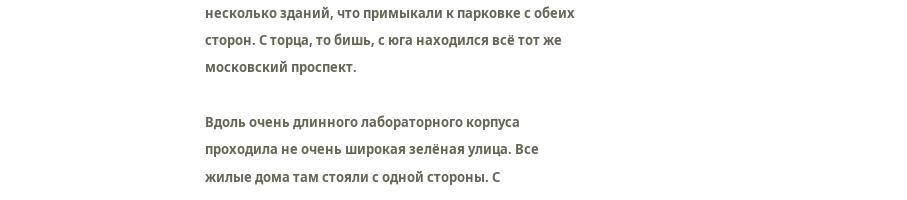несколько зданий, что примыкали к парковке с обеих сторон. С торца, то бишь, с юга находился всё тот же московский проспект.

Вдоль очень длинного лабораторного корпуса проходила не очень широкая зелёная улица. Все жилые дома там стояли с одной стороны. С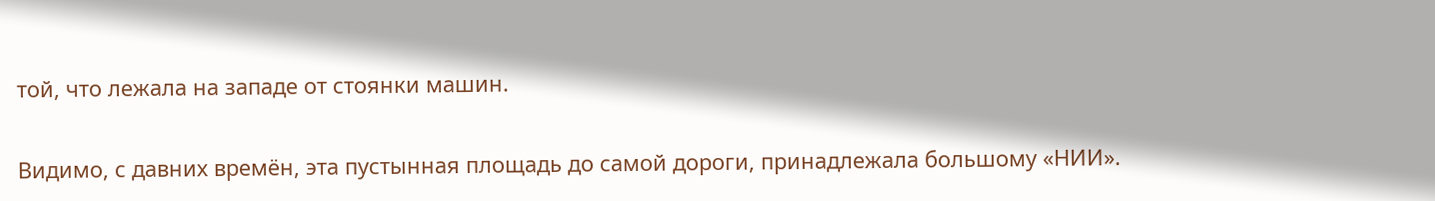той, что лежала на западе от стоянки машин.

Видимо, с давних времён, эта пустынная площадь до самой дороги, принадлежала большому «НИИ».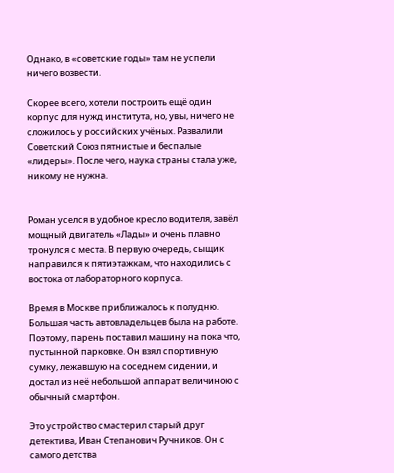Однако, в «советские годы» там не успели ничего возвести.

Скорее всего, хотели построить ещё один корпус для нужд института, но, увы, ничего не сложилось у российских учёных. Развалили Советский Союз пятнистые и беспалые «лидеры». После чего, наука страны стала уже, никому не нужна.


Роман уселся в удобное кресло водителя, завёл мощный двигатель «Лады» и очень плавно тронулся с места. В первую очередь, сыщик направился к пятиэтажкам, что находились с востока от лабораторного корпуса.

Время в Москве приближалось к полудню. Большая часть автовладельцев была на работе. Поэтому, парень поставил машину на пока что, пустынной парковке. Он взял спортивную сумку, лежавшую на соседнем сидении, и достал из неё небольшой аппарат величиною с обычный смартфон.

Это устройство смастерил старый друг детектива, Иван Степанович Ручников. Он с самого детства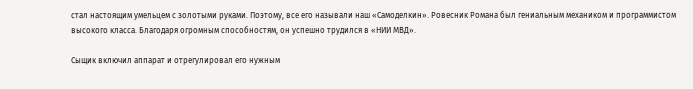стал настоящим умельцем с золотыми руками. Поэтому, все его называли наш «Самоделкин». Ровесник Романа был гениальным механиком и программистом высокого класса. Благодаря огромным способностям, он успешно трудился в «НИИ МВД».

Сыщик включил аппарат и отрегулировал его нужным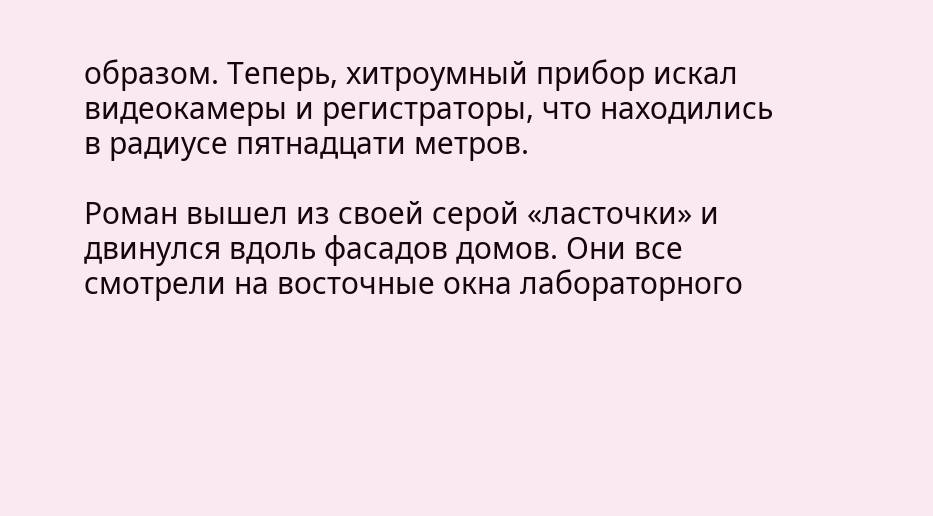образом. Теперь, хитроумный прибор искал видеокамеры и регистраторы, что находились в радиусе пятнадцати метров.

Роман вышел из своей серой «ласточки» и двинулся вдоль фасадов домов. Они все смотрели на восточные окна лабораторного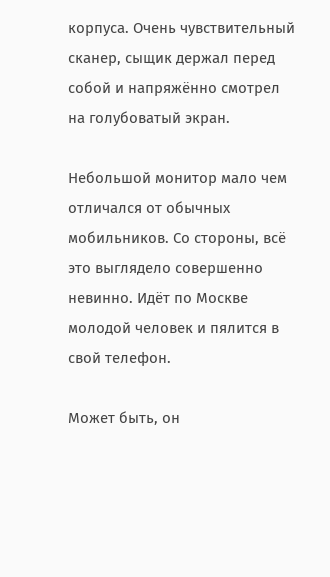корпуса. Очень чувствительный сканер, сыщик держал перед собой и напряжённо смотрел на голубоватый экран.

Небольшой монитор мало чем отличался от обычных мобильников. Со стороны, всё это выглядело совершенно невинно. Идёт по Москве молодой человек и пялится в свой телефон.

Может быть, он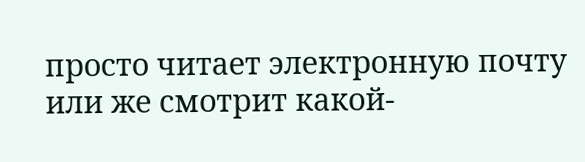просто читает электронную почту или же смотрит какой-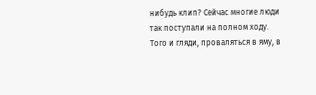нибудь клип? Сейчас многие люди так поступали на полном ходу. Того и гляди, проваляться в яму, в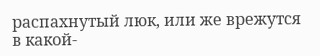распахнутый люк, или же врежутся в какой-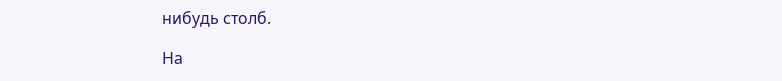нибудь столб.

На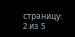страницу:
2 из 5